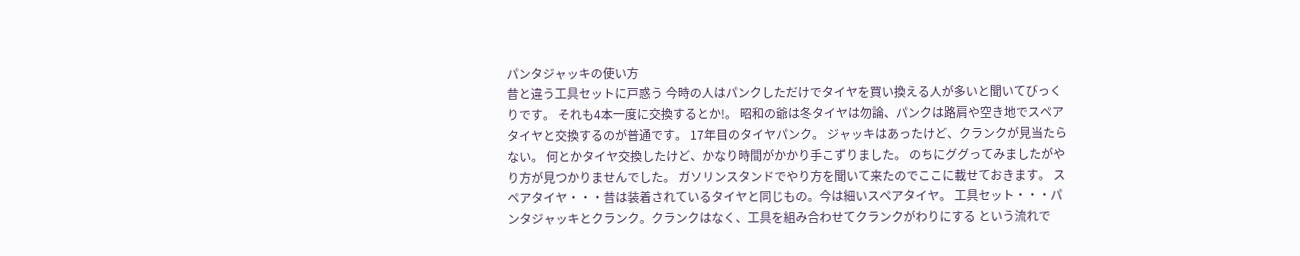パンタジャッキの使い方
昔と違う工具セットに戸惑う 今時の人はパンクしただけでタイヤを買い換える人が多いと聞いてびっくりです。 それも4本一度に交換するとか!。 昭和の爺は冬タイヤは勿論、パンクは路肩や空き地でスペアタイヤと交換するのが普通です。 17年目のタイヤパンク。 ジャッキはあったけど、クランクが見当たらない。 何とかタイヤ交換したけど、かなり時間がかかり手こずりました。 のちにググってみましたがやり方が見つかりませんでした。 ガソリンスタンドでやり方を聞いて来たのでここに載せておきます。 スペアタイヤ・・・昔は装着されているタイヤと同じもの。今は細いスペアタイヤ。 工具セット・・・パンタジャッキとクランク。クランクはなく、工具を組み合わせてクランクがわりにする という流れで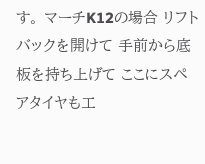す。 マーチK12の場合 リフトバックを開けて 手前から底板を持ち上げて ここにスペアタイヤも工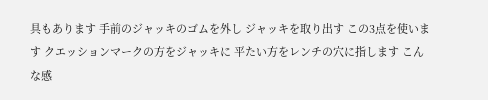具もあります 手前のジャッキのゴムを外し ジャッキを取り出す この3点を使います クエッションマークの方をジャッキに 平たい方をレンチの穴に指します こんな感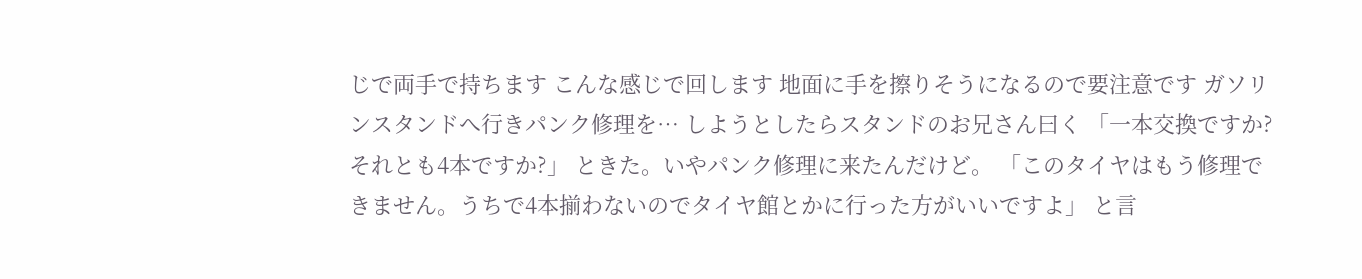じで両手で持ちます こんな感じで回します 地面に手を擦りそうになるので要注意です ガソリンスタンドへ行きパンク修理を… しようとしたらスタンドのお兄さん曰く 「一本交換ですか?それとも4本ですか?」 ときた。いやパンク修理に来たんだけど。 「このタイヤはもう修理できません。うちで4本揃わないのでタイヤ館とかに行った方がいいですよ」 と言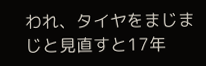われ、タイヤをまじまじと見直すと17年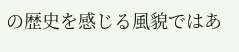の歴史を感じる風貌ではあ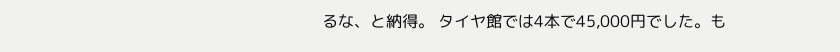るな、と納得。 タイヤ館では4本で45,000円でした。も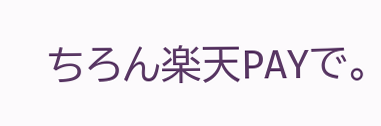ちろん楽天PAYで。